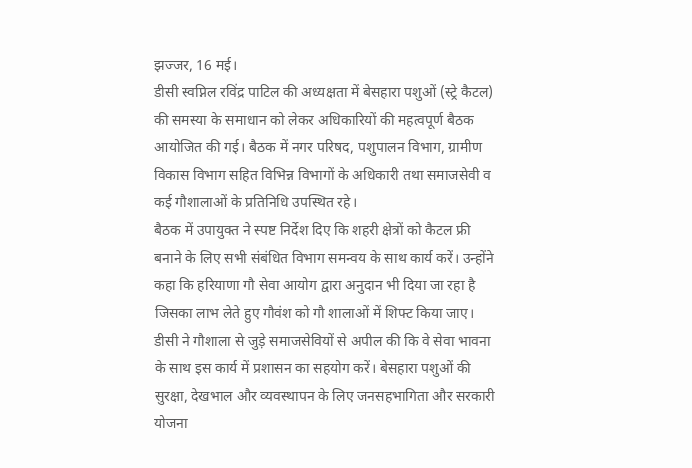झज्जर, 16 मई।
डीसी स्वप्निल रविंद्र पाटिल की अध्यक्षता में बेसहारा पशुओं (स्ट्रे कैटल) की समस्या के समाधान को लेकर अधिकारियों की महत्वपूर्ण बैठक आयोजित की गई। बैठक में नगर परिषद, पशुपालन विभाग, ग्रामीण विकास विभाग सहित विभिन्न विभागों के अधिकारी तथा समाजसेवी व कई गौशालाओं के प्रतिनिधि उपस्थित रहे।
बैठक में उपायुक्त ने स्पष्ट निर्देश दिए कि शहरी क्षेत्रों को कैटल फ्री बनाने के लिए सभी संबंधित विभाग समन्वय के साथ कार्य करें। उन्होंने कहा कि हरियाणा गौ सेवा आयोग द्वारा अनुदान भी दिया जा रहा है जिसका लाभ लेते हुए गौवंश को गौ शालाओं में शिफ्ट किया जाए।
डीसी ने गौशाला से जुड़े समाजसेवियों से अपील की कि वे सेवा भावना के साथ इस कार्य में प्रशासन का सहयोग करें। बेसहारा पशुओं की सुरक्षा, देखभाल और व्यवस्थापन के लिए जनसहभागिता और सरकारी योजना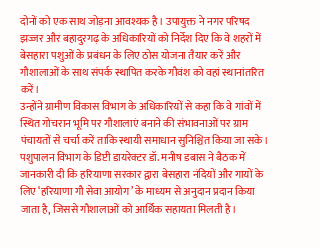दोनों को एक साथ जोड़ना आवश्यक है। उपायुक्त ने नगर परिषद झज्जर और बहादुरगढ़ के अधिकारियों को निर्देश दिए कि वे शहरों में बेसहारा पशुओं के प्रबंधन के लिए ठोस योजना तैयार करें और गौशालाओं के साथ संपर्क स्थापित करके गौवंश को वहां स्थानांतरित करें।
उन्होंने ग्रामीण विकास विभाग के अधिकारियों से कहा कि वे गांवों में स्थित गोचरान भूमि पर गौशालाएं बनाने की संभावनाओं पर ग्राम पंचायतों से चर्चा करें ताकि स्थायी समाधान सुनिश्चित किया जा सके।
पशुपालन विभाग के डिप्टी डायरेक्टर डॉ. मनीष डबास ने बैठक में जानकारी दी कि हरियाणा सरकार द्वारा बेसहारा नंदियों और गायों के लिए ‘हरियाणा गौ सेवा आयोग’ के माध्यम से अनुदान प्रदान किया जाता है, जिससे गौशालाओं को आर्थिक सहायता मिलती है।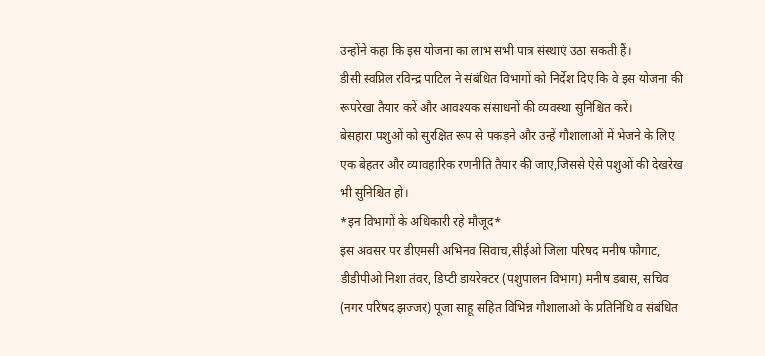उन्होंने कहा कि इस योजना का लाभ सभी पात्र संस्थाएं उठा सकती हैं।
डीसी स्वप्निल रविन्द्र पाटिल ने संबंधित विभागों को निर्देश दिए कि वे इस योजना की रूपरेखा तैयार करें और आवश्यक संसाधनों की व्यवस्था सुनिश्चित करें।
बेसहारा पशुओं को सुरक्षित रूप से पकड़ने और उन्हें गौशालाओं में भेजने के लिए एक बेहतर और व्यावहारिक रणनीति तैयार की जाए,जिससे ऐसे पशुओं की देखरेख भी सुनिश्चित हो।
*इन विभागों के अधिकारी रहे मौजूद*
इस अवसर पर डीएमसी अभिनव सिवाच,सीईओ जिला परिषद मनीष फौगाट, डीडीपीओ निशा तंवर, डिप्टी डायरेक्टर (पशुपालन विभाग) मनीष डबास, सचिव (नगर परिषद झज्जर) पूजा साहू सहित विभिन्न गौशालाओ के प्रतिनिधि व संबंधित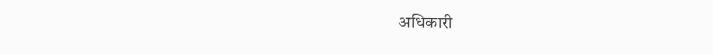अधिकारी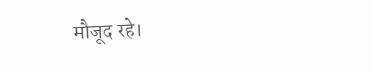मौजूद रहे।